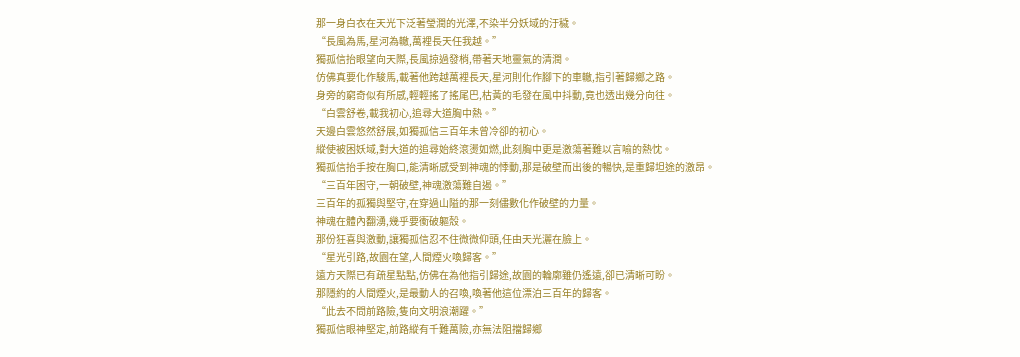那一身白衣在天光下泛著瑩潤的光澤,不染半分妖域的汙穢。
“長風為馬,星河為轍,萬裡長天任我越。”
獨孤信抬眼望向天際,長風掠過發梢,帶著天地靈氣的清潤。
仿佛真要化作駿馬,載著他跨越萬裡長天,星河則化作腳下的車轍,指引著歸鄉之路。
身旁的窮奇似有所感,輕輕搖了搖尾巴,枯黃的毛發在風中抖動,竟也透出幾分向往。
“白雲舒卷,載我初心,追尋大道胸中熱。”
天邊白雲悠然舒展,如獨孤信三百年未曾冷卻的初心。
縱使被困妖域,對大道的追尋始終滾燙如燃,此刻胸中更是激蕩著難以言喻的熱忱。
獨孤信抬手按在胸口,能清晰感受到神魂的悸動,那是破壁而出後的暢快,是重歸坦途的激昂。
“三百年困守,一朝破壁,神魂激蕩難自遏。”
三百年的孤獨與堅守,在穿過山隘的那一刻儘數化作破壁的力量。
神魂在體內翻湧,幾乎要衝破軀殼。
那份狂喜與激動,讓獨孤信忍不住微微仰頭,任由天光灑在臉上。
“星光引路,故園在望,人間煙火喚歸客。”
遠方天際已有疏星點點,仿佛在為他指引歸途,故園的輪廓雖仍遙遠,卻已清晰可盼。
那隱約的人間煙火,是最動人的召喚,喚著他這位漂泊三百年的歸客。
“此去不問前路險,隻向文明浪潮躍。”
獨孤信眼神堅定,前路縱有千難萬險,亦無法阻擋歸鄉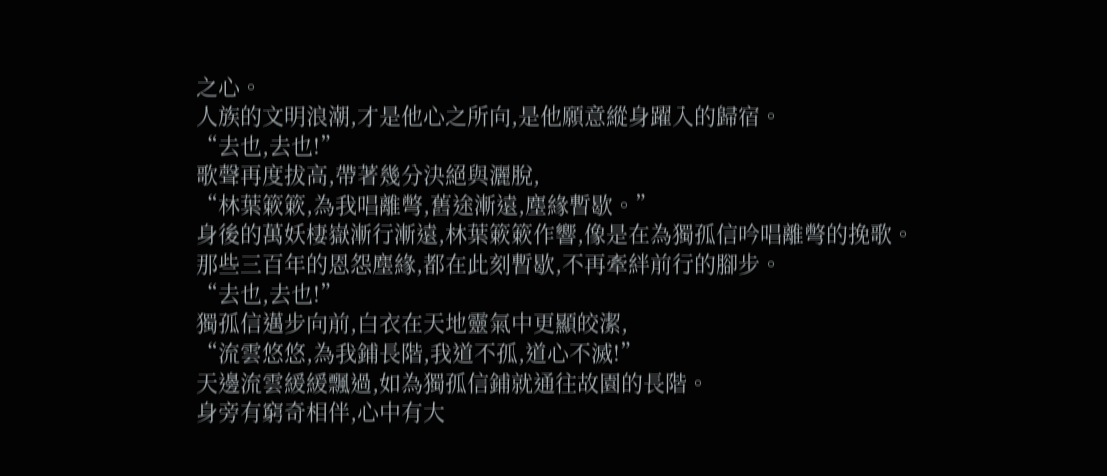之心。
人族的文明浪潮,才是他心之所向,是他願意縱身躍入的歸宿。
“去也,去也!”
歌聲再度拔高,帶著幾分決絕與灑脫,
“林葉簌簌,為我唱離彆,舊途漸遠,塵緣暫歇。”
身後的萬妖棲嶽漸行漸遠,林葉簌簌作響,像是在為獨孤信吟唱離彆的挽歌。
那些三百年的恩怨塵緣,都在此刻暫歇,不再牽絆前行的腳步。
“去也,去也!”
獨孤信邁步向前,白衣在天地靈氣中更顯皎潔,
“流雲悠悠,為我鋪長階,我道不孤,道心不滅!”
天邊流雲緩緩飄過,如為獨孤信鋪就通往故園的長階。
身旁有窮奇相伴,心中有大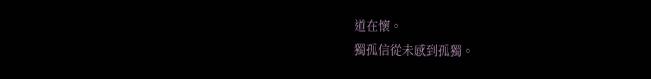道在懷。
獨孤信從未感到孤獨。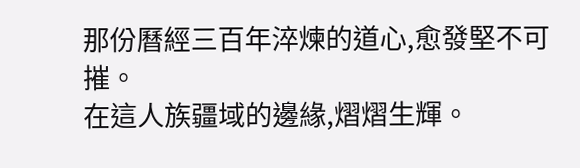那份曆經三百年淬煉的道心,愈發堅不可摧。
在這人族疆域的邊緣,熠熠生輝。